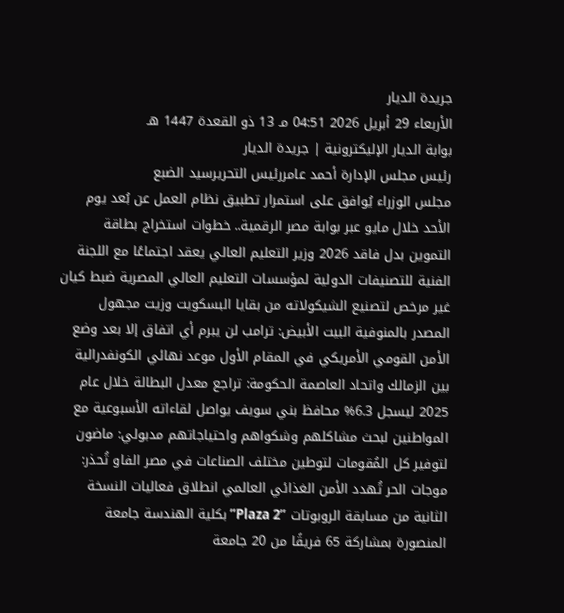جريدة الديار
الأربعاء 29 أبريل 2026 04:51 مـ 13 ذو القعدة 1447 هـ
بوابة الديار الإليكترونية | جريدة الديار
رئيس مجلس الإدارة أحمد عامررئيس التحريرسيد الضبع
مجلس الوزراء يُوافق على استمرار تطبيق نظام العمل عن بُعد يوم الأحد خلال مايو عبر بوابة مصر الرقمية.. خطوات استخراج بطاقة التموين بدل فاقد 2026 وزير التعليم العالي يعقد اجتماعًا مع اللجنة الفنية للتصنيفات الدولية لمؤسسات التعليم العالي المصرية ضبط كيان غير مرخص لتصنيع الشيكولاته من بقايا البسكويت وزيت مجهول المصدر بالمنوفية البيت الأبيض: ترامب لن يبرم أي اتفاق إلا بعد وضع الأمن القومي الأمريكي في المقام الأول موعد نهائي الكونفدرالية بين الزمالك واتحاد العاصمة الحكومة: تراجع معدل البطالة خلال عام 2025 ليسجل 6.3% محافظ بني سويف يواصل لقاءاته الأسبوعية مع المواطنين لبحث مشاكلهم وشكواهم واحتياجاتهم مدبولي: ماضون لتوفير كل المُقومات لتوطين مختلف الصناعات في مصر الفاو تُحذر: موجات الحر تُهدد الأمن الغذائي العالمي انطلاق فعاليات النسخة الثانية من مسابقة الروبوتات ”Plaza 2” بكلية الهندسة جامعة المنصورة بمشاركة 65 فريقًا من 20 جامعة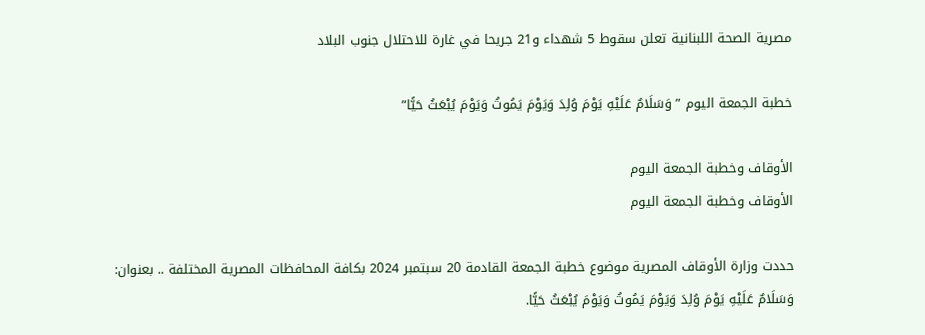مصرية الصحة اللبنانية تعلن سقوط 5 شهداء و21 جريحا في غارة للاحتلال جنوب البلاد

خطبة الجمعة اليوم ” وَسَلَامٌ عَلَيْهِ يَوْمَ وُلِدَ وَيَوْمَ يَمُوتُ وَيَوْمَ يُبْعَثُ حَيًّا”

الأوقاف وخطبة الجمعة اليوم
الأوقاف وخطبة الجمعة اليوم

حددت وزارة الأوقاف المصرية موضوع خطبة الجمعة القادمة 20 سبتمبر 2024 بكافة المحافظات المصرية المختلفة .. بعنوان: وَسَلَامٌ عَلَيْهِ يَوْمَ وُلِدَ وَيَوْمَ يَمُوتُ وَيَوْمَ يُبْعَثُ حَيًّا.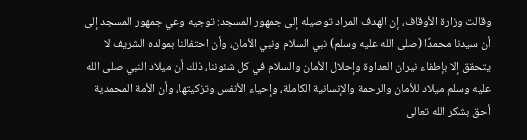وقالت وزارة الأوقاف، إن الهدف المراد توصيله إلى جمهور المسجد: توجيه وعي جمهور المسجد إلى أن سيدنا محمدًا (صلى الله عليه وسلم) نبي السلام ونبي الأمان، وأن احتفالنا بمولده الشريف لا يتحقق إلا بإطفاء نيران العداوة وإحلال الأمان والسلام في كل شئوننا، ذلك أن ميلاد النبي صلى الله عليه وسلم ميلاد للأمان والرحمة والإنسانية الكاملة، وإحياء الأنفس وتزكيتها، وأن الأمة المحمدية أحق بشكر الله تعالى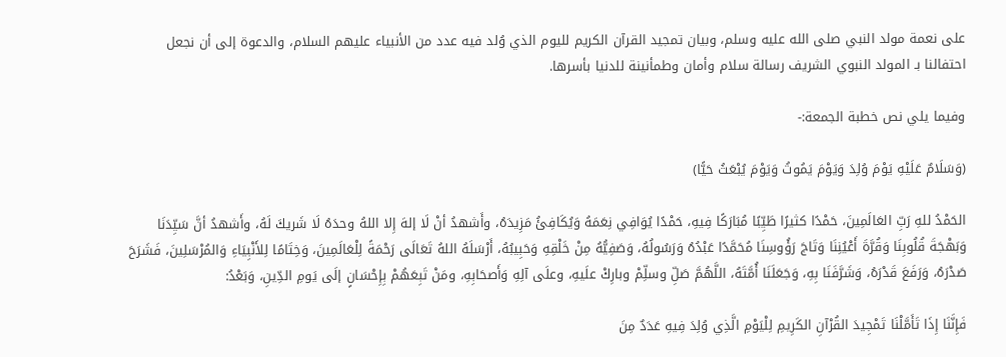على نعمة مولد النبي صلى الله عليه وسلم، وبيان تمجيد القرآن الكريم لليوم الذي وُلد فيه عدد من الأنبياء عليهم السلام، والدعوة إلى أن نجعل احتفالنا بـ المولد النبوي الشريف رسالة سلام وأمان وطمأنينة للدنيا بأسرها.

وفيما يلي نص خطبة الجمعة:-

(وَسَلَامٌ عَلَيْهِ يَوْمَ وُلِدَ وَيَوْمَ يَمُوتُ وَيَوْمَ يُبْعَثُ حَيًّا)

الحَمْدُ للهِ رَبِّ العَالَمِينَ، حَمْدًا كثيرًا طَيِّبًا مُبَارَكًا فِيهِ، حَمْدًا يُوَافِي نِعَمَهُ وَيُكَافِئُ مَزِيدَهُ، وأَشهدُ أنْ لَا إلهَ إِلا اللهُ وحدَهُ لَا شَريكَ لَهُ، وأَشهدُ أنَّ سَيِّدَنَا وَبَهْجَةَ قُلُوبِنَا وَقُرَّةَ أَعْيُنِنَا وَتَاجَ رَؤُوسِنَا مُحَمَّدًا عَبْدُهُ وَرَسُولُهُ، وَصَفِيُّهُ مِنْ خَلْقِهِ وَحَبِيبُهُ، أَرْسَلَهُ اللهُ تَعَالَى رَحْمَةً لِلْعَالَمِينَ، وَخِتَامًا لِلأَنْبِيَاءِ وَالمُرْسَلِينَ، فَشَرَحَ صَدْرَهُ، وَرَفَعَ قَدْرَهُ، وَشَرَّفَنَا بِهِ، وَجَعَلَنَا أُمَّتَهُ، اللَّهُمَّ صَلِّ وسلِّمْ وبارِكْ علَيهِ، وعلَى آلِهِ وَأَصحَابِهِ، ومَنْ تَبِعَهُمْ بِإِحْسَانٍ إلَى يَومِ الدِّينِ، وَبَعْدُ:

فَإِنَّنَا إِذَا تَأَمَّلْنَا تَمْجِيدَ القُرْآنِ الكَرِيمِ لِلْيَوْمِ الَّذِي وُلِدَ فِيهِ عَدَدٌ مِنَ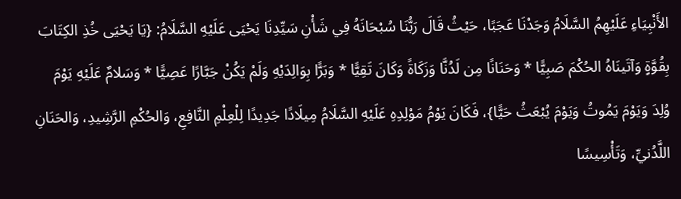الأَنْبِيَاءِ عَلَيْهِمُ السَّلَامُ وَجَدْنَا عَجَبًا، حَيْثُ قَالَ رَبُّنَا سُبْحَانَهُ فِي شَأْنِ سَيِّدِنَا يَحْيَى عَلَيْهِ السَّلَامُ: {يَا يَحْيَى خُذِ الكِتَابَ بِقُوَّةٍ وَآتَينَاهُ الحُكْمَ صَبِيًّا * وَحَنَانًا مِن لَدُنَّا وَزَكَاةً وَكَانَ تَقِيًّا * وَبَرًّا بِوَالِدَيْهِ وَلَمْ يَكُنْ جَبَّارًا عَصِيًّا * وَسَلامٌ عَلَيْهِ يَوْمَ وُلِدَ وَيَوْمَ يَمُوتُ وَيَوْمَ يُبْعَثُ حَيًّا}، فَكَانَ يَوْمُ مَوْلِدِهِ عَلَيْهِ السَّلَامُ مِيلَادًا جَدِيدًا لِلْعِلْمِ النَّافِعِ، وَالحُكْمِ الرَّشِيدِ، وَالحَنَانِ اللَّدُنيِّ، وَتَأْسِيسًا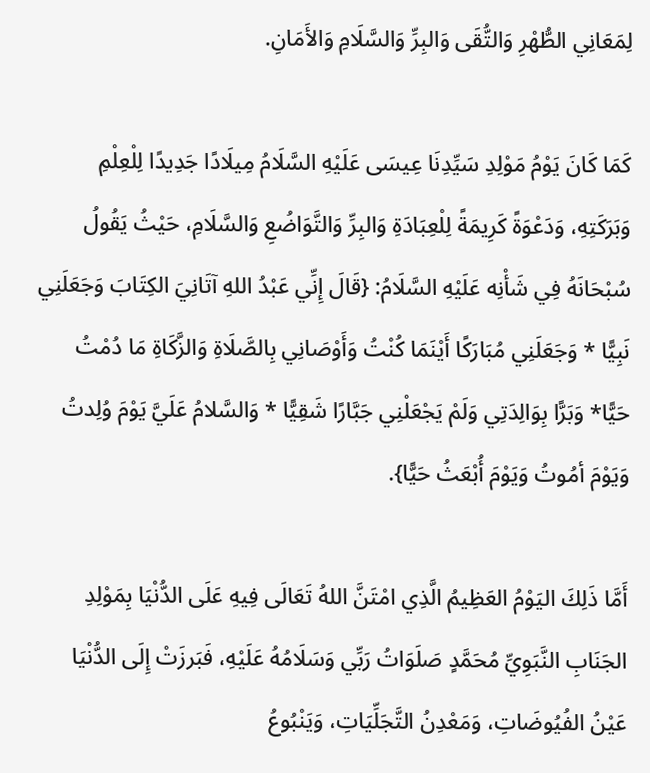لِمَعَانِي الطُّهْرِ وَالتُّقَى وَالبِرِّ وَالسَّلَامِ وَالأَمَانِ.

كَمَا كَانَ يَوْمُ مَوْلِدِ سَيِّدِنَا عِيسَى عَلَيْهِ السَّلَامُ مِيلَادًا جَدِيدًا لِلْعِلْمِ وَبَرَكَتِهِ، وَدَعْوَةً كَرِيمَةً لِلْعِبَادَةِ وَالبِرِّ وَالتَّوَاضُعِ وَالسَّلَامِ، حَيْثُ يَقُولُ سُبْحَانَهُ فِي شَأْنِه عَلَيْهِ السَّلَامُ: {قَالَ إِنِّي عَبْدُ اللهِ آتَانِيَ الكِتَابَ وَجَعَلَنِي نَبِيًّا * وَجَعَلَنِي مُبَارَكًا أَيْنَمَا كُنْتُ وَأَوْصَانِي بِالصَّلَاةِ وَالزَّكَاةِ مَا دُمْتُ حَيًّا* وَبَرًّا بِوَالِدَتِي وَلَمْ يَجْعَلْنِي جَبَّارًا شَقِيًّا * وَالسَّلامُ عَلَيَّ يَوْمَ وُلِدتُ وَيَوْمَ أمُوتُ وَيَوْمَ أُبْعَثُ حَيًّا}.

أَمَّا ذَلِكَ اليَوْمُ العَظِيمُ الَّذِي امْتَنَّ اللهُ تَعَالَى فِيهِ عَلَى الدُّنْيَا بِمَوْلِدِ الجَنَابِ النَّبَوِيِّ مُحَمَّدٍ صَلَوَاتُ رَبِّي وَسَلَامُهُ عَلَيْهِ، فَبَرزَتْ إِلَى الدُّنْيَا عَيْنُ الفُيُوضَاتِ، وَمَعْدِنُ التَّجَلِّيَاتِ، وَيَنْبُوعُ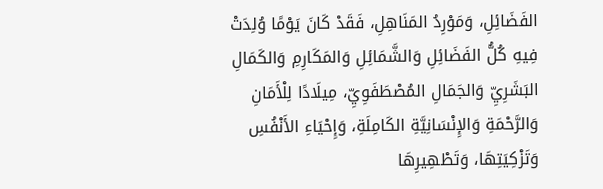الفَضَائِلِ، وَمَوْرِدُ المَنَاهِلِ، فَقَدْ كَانَ يَوْمًا وُلِدَتْ فِيهِ كُلُّ الفَضَائِلِ وَالشَّمَائِلِ وَالمَكَارِمِ وَالكَمَالِ البَشَرِيِّ وَالجَمَالِ المُصْطَفَوِيِّ، مِيلَادًا لِلْأَمَانِ وَالرَّحْمَةِ وَالإِنْسَانِيَّةِ الكَامِلَةِ، وَإِحْيَاءِ الأَنْفُسِ وَتَزْكِيَتِهَا، وَتَطْهِيرِهَا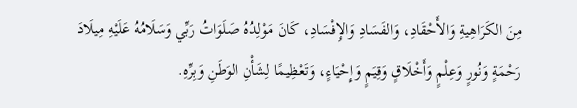مِنَ الكَرَاهِيةِ وَالأَحْقَادِ، وَالفَسَادِ وَالإِفْسَادِ، كَانَ مَوْلِدُهُ صَلَوَاتُ رَبِّي وَسَلَامُهُ عَلَيْهِ مِيلَادَ رَحْمَةٍ وَنُورٍ وَعِلْمٍ وَأَخْلَاقٍ وَقِيَمٍ وَإِحْيَاءٍ، وَتَعْظِيمًا لِشَأْنِ الوَطَنِ وَبِرِّهِ.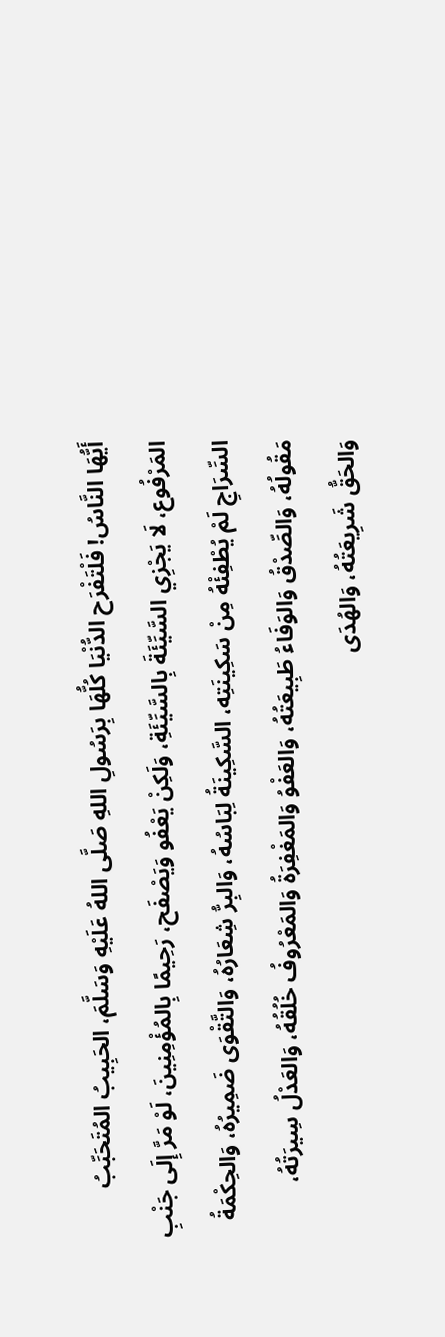أَيُّهَا النَّاسُ! فَلْتَفْرَح الدُّنْيَا كُلُّهَا بِرَسُولِ اللهِ صَلَّى اللهُ عَلَيْهِ وَسَلَّمَ، الحَبِيبُ المُتَحَبِّبُ المَرْفُوع، لَا يَجْزِي السَّيِّئَةَ بِالسَّيِّئَةِ، وَلَكِنْ يَعْفُو وَيَصْفَح، رَحِيمًا بِالمُؤْمِنِينَ، لَوْ مَرَّ إِلَى جَنْبِ السِّرَاجِ لَمْ يُطْفِئْهُ مِنْ سَكِينَتِه، السَّكِينَةُ لِبَاسُهُ، وَالبِرُّ شِعَارُهُ، وَالتَّقْوَى ضَمِيرُهُ، وَالحِكْمَةُ مَقُولُهُ، وَالصِّدْقُ وَالوَفَاءُ طَبِيعَتُهُ، وَالعَفْوُ وَالمَغْفِرَةُ وَالمَعْرُوفُ خُلُقُهُ، وَالعَدْلُ سِيرَتُهُ، وَالحَقُّ شَرِيعَتُهُ، وَالهُدَى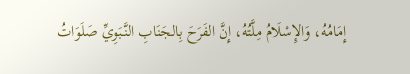إِمَامُهُ، وَالإِسْلَامُ مِلَّتُهُ، إِنَّ الفَرَحَ بِالجَنَابِ النَّبَوِيِّ صَلَوَاتُ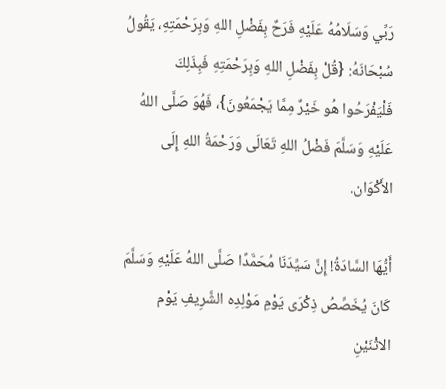رَبِّي وَسَلَامُهُ عَلَيْهِ فَرَحٌ بِفَضْلِ اللهِ وَبِرَحْمَتِهِ، يَقُولُ سُبْحَانَهُ: {قُلْ بِفَضْلِ اللهِ وَبِرَحْمَتِهِ فَبِذَلِكَ فَلْيَفْرَحُوا هُو خَيْرٌ مِمَّا يَجْمَعُونَ}، فَهُوَ صَلَّى اللهُ عَلَيْهِ وَسَلَّمَ فَضْلُ اللهِ تَعَالَى وَرَحْمَةُ اللهِ إِلَى الأَكْوَان.

أَيُّهَا السَّادَةُ! إِنَّ سَيِّدَنَا مُحَمَّدًا صَلَّى اللهُ عَلَيْهِ وَسَلَّمَ كَانَ يُخَصِّصُ ذِكْرَى يَوْمِ مَوْلِدِه الشَّرِيفِ يَوْم الاثْنَيْنِ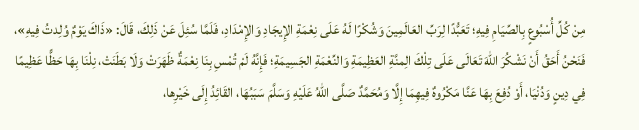مِنْ كُلِّ أُسْبُوعٍ بِالصِّيَامِ فِيهِ؛ تَعَبُّدًا لِرَبِّ العَالَمِينَ وَشُكْرًا لَهُ عَلَى نِعْمَةِ الإِيجَادِ وَالإِمْدَادِ، فَلَمَّا سُئِلَ عَنْ ذَلِكَ، قَالَ: «ذَاكَ يَوْمٌ وُلِدتُ فِيهِ»، فَنَحْنُ أَحَقُ أَنْ نَشْكُرَ اللهَ تَعَالَى عَلَى تِلْكَ الِمنَّةِ العَظِيمَةِ وَالنِّعْمَةِ الجَسِيمَةِ؛ فَإِنَّهُ لَمْ تُمْسِ بِنَا نِعْمَةٌ ظَهَرَتْ وَلَا بَطَنَتْ، نِلْنَا بِهَا حَظًّا عَظِيمًا فِي دِينٍ وَدُنْيَا، أَوْ دُفِعَ بِهَا عَنَّا مَكْرُوهٌ فِيهِمَا إِلَّا وَمُحَمَّدٌ صَلَّى اللهُ عَلَيْهِ وَسَلَّمَ سَبَبُهَا، القَائِدُ إِلَى خَيْرِها،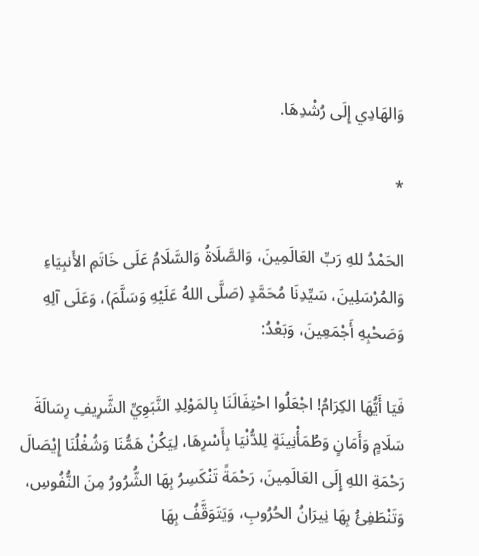وَالهَادِي إِلَى رُشْدِهَا.

*

الحَمْدُ للهِ رَبِّ العَالَمِينَ، وَالصَّلَاةُ وَالسَّلَامُ عَلَى خَاتَمِ الأَنبِيَاءِ وَالمُرْسَلِينَ، سَيِّدِنَا مُحَمَّدٍ (صَلَّى اللهُ عَلَيْهِ وَسَلَّمَ)، وَعَلَى آلِهِ وَصَحْبِهِ أَجْمَعِينَ، وَبَعْدُ:

فَيَا أَيُّهَا الكِرَامُ! اجْعَلُوا احْتِفَالَنَا بِالمَوْلِدِ النَّبَوِيِّ الشَّرِيفِ رِسَالَةَ سَلَامٍ وَأَمَانٍ وَطُمَأْنِينَةٍ لِلدُّنْيَا بِأَسْرِهَا، لِيَكُنْ هَمُّنَا وَشُغْلُنَا إِيْصَالَ رَحْمَةِ اللهِ إِلَى العَالَمِينَ، رَحْمَةً تَنْكَسِرُ بِهَا الشُّرُورُ مِنَ النُّفُوسِ، وَتَنْطَفِئُ بِهَا نِيرَانُ الحُرُوبِ، وَيَتَوَقَّفُ بِهَا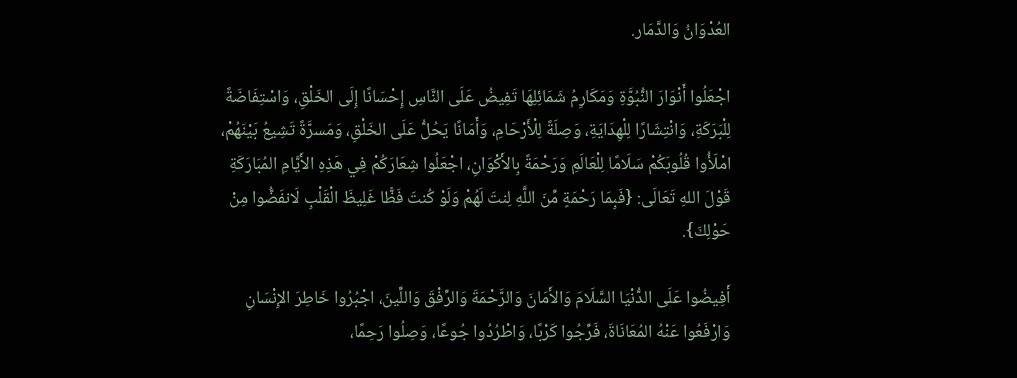العُدْوَانُ وَالدَّمَار.

اجْعَلُوا أَنْوَارَ النُّبُوَّةِ وَمَكَارِمُ شَمَائِلِهَا تَفِيضُ عَلَى النَّاسِ إِحْسَانًا إِلَى الخَلْقِ، وَاسْتِفَاضَةً لِلْبَرَكَةِ، وَانْتِشَارًا لِلْهِدَايَةِ، وَصِلَةً لِلْأَرْحَامِ، وَأَمَانًا يَحُلُّ عَلَى الخَلْقِ، وَمَسرَّةً تَشِيعُ بَيْنَهُمْ، امْلَأُوا قُلُوبَكُمْ سَلَامًا لِلْعَالَمِ وَرَحْمَةً بِالأَكْوَانِ، اجْعَلُوا شِعَارَكُمْ فِي هَذِهِ الأَيَّامِ المُبَارَكَةِ قَوْلَ اللهِ تَعَالَى: {فَبِمَا رَحْمَةٍ مِّنَ اللَّهِ لِنتَ لَهُمْ وَلَوْ كُنتَ فَظًّا غَلِيظَ الْقَلْبِ لَانفَضُّوا مِنْ حَوْلِكَ}.

أَفِيضُوا عَلَى الدُّنْيَا السَّلَامَ وَالأَمَانَ وَالرَّحْمَةَ وَالرِّفْقَ وَاللِّينَ، اجْبُرُوا خَاطِرَ الإِنْسَانِ وَارْفَعُوا عَنْهُ المُعَانَاةَ، فَرِّجُوا كَرْبًا، وَاطْرُدُوا جُوعًا، وَصِلُوا رَحِمًا،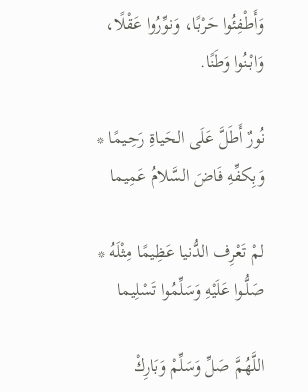وَأَطْفِئُوا حَرْبًا، وَنوِّرُوا عَقْلًا، وَابْنُوا وَطَنًا.

نُورٌ أَطَلَّ عَلَى الحَياةِ رَحِـيمًا * وَبِكفِّهِ فَاضَ السَّلامُ عَمِيما

لمْ تَعْرِف الدُّنيا عَظِيمًا مِثْلَهُ * صَلُّـوا عَلَيْهِ وَسَلِّمُوا تَسْلِيما

اللَّهُمَّ صَلِّ وَسَلِّمْ وَبَارِكْ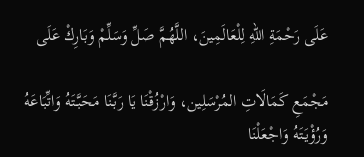عَلَى رَحْمَةِ اللهِ لِلْعَالَمِينَ، اللَّهُمَّ صَلِّ وَسَلِّمْ وَبَارِكْ عَلَى

مَجْمَعِ كَمَالَاتِ المُرْسَلِين، وَارْزُقْنَا يَا رَبَّنَا مَحَبَّتَهُ وَاتِّبَاعَهُ وَرُؤْيَتَهُ وَاجْعَلْنَا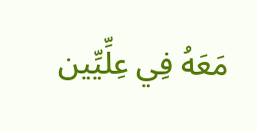مَعَهُ فِي عِلِّيِّين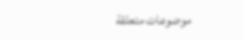موضوعات متعلقة